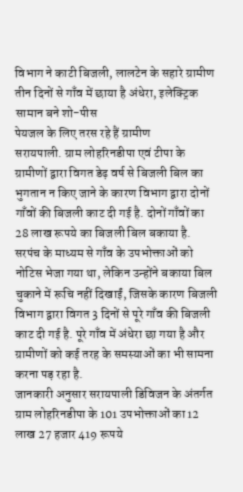विभाग ने काटी बिजली, लालटेन के सहारे ग्रामीण
तीन दिनों से गाँव में छाया है अंधेरा, इलेक्ट्रिक सामान बने शो-पीस
पेयजल के लिए तरस रहे हैं ग्रामीण
सरायपाली. ग्राम लोहरिनडीपा एवं टीपा के ग्रामीणों द्वारा विगत डेढ़ वर्ष से बिजली बिल का भुगतान न किए जाने के कारण विभाग द्वारा दोनों गाँवों की बिजली काट दी गई है. दोनों गाँवों का 28 लाख रूपये का बिजली बिल बकाया है.
सरपंच के माध्यम से गाँव के उपभोक्ताओं को नोटिस भेजा गया था, लेकिन उन्होंने बकाया बिल चुकाने में रूचि नहीं दिखाईं, जिसके कारण बिजली विभाग द्वारा विगत 3 दिनों से पूरे गाँव की बिजली काट दी गई है. पूरे गाँव में अंधेरा छा गया है और ग्रामीणों को कई तरह के समस्याओं का भी सामना करना पड़ रहा है.
जानकारी अनुसार सरायपाली डिविजन के अंतर्गत ग्राम लोहरिनडीपा के 101 उपभोक्ताओं का 12 लाख 27 हजार 419 रूपये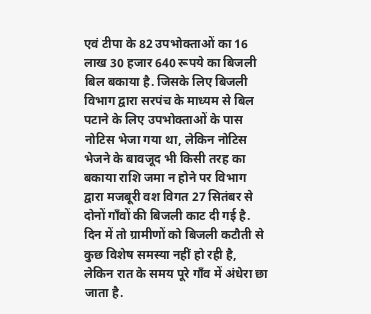एवं टीपा के 82 उपभोक्ताओं का 16 लाख 30 हजार 640 रूपये का बिजली बिल बकाया है. जिसके लिए बिजली विभाग द्वारा सरपंच के माध्यम से बिल पटाने के लिए उपभोक्ताओं के पास नोटिस भेजा गया था, लेकिन नोटिस भेजने के बावजूद भी किसी तरह का बकाया राशि जमा न होने पर विभाग द्वारा मजबूरी वश विगत 27 सितंबर से दोनों गाँवों की बिजली काट दी गई है. दिन में तो ग्रामीणों को बिजली कटौती से कुछ विशेष समस्या नहीं हो रही है, लेकिन रात के समय पूरे गाँव में अंधेरा छा जाता है.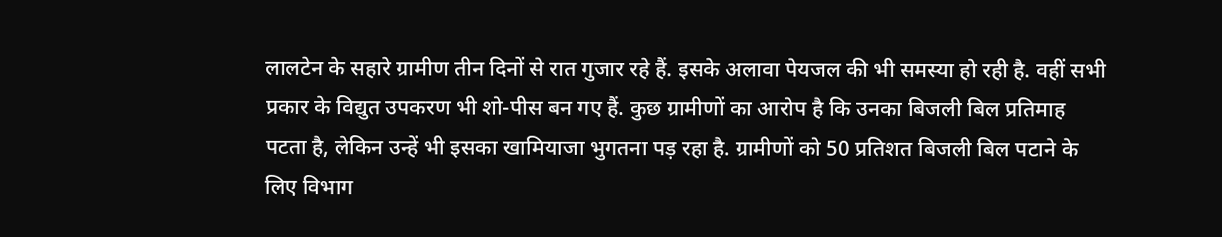लालटेन के सहारे ग्रामीण तीन दिनों से रात गुजार रहे हैं. इसके अलावा पेयजल की भी समस्या हो रही है. वहीं सभी प्रकार के विद्युत उपकरण भी शो-पीस बन गए हैं. कुछ ग्रामीणों का आरोप है कि उनका बिजली बिल प्रतिमाह पटता है, लेकिन उन्हें भी इसका खामियाजा भुगतना पड़ रहा है. ग्रामीणों को 50 प्रतिशत बिजली बिल पटाने के लिए विभाग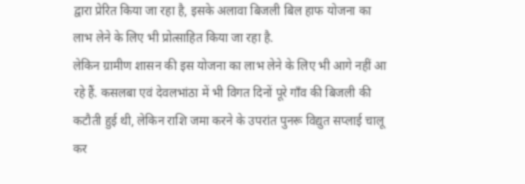द्वारा प्रेरित किया जा रहा है, इसके अलावा बिजली बिल हाफ योजना का लाभ लेने के लिए भी प्रोत्साहित किया जा रहा है.
लेकिन ग्रामीण शासन की इस योजना का लाभ लेने के लिए भी आगे नहीं आ रहे हैं. कसलबा एवं देवलभांठा में भी विगत दिनों पूरे गाँव की बिजली की कटौती हुई थी, लेकिन राशि जमा करने के उपरांत पुनरू विद्युत सप्लाई चालू कर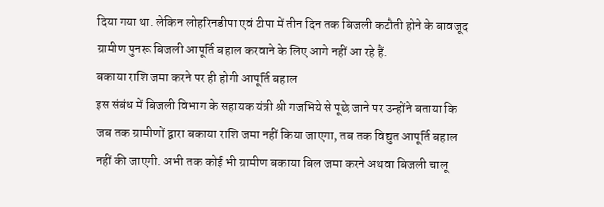दिया गया था. लेकिन लोहरिनडीपा एवं टीपा में तीन दिन तक बिजली कटौती होने के बावजूद ग्रामीण पुनरू बिजली आपूर्ति बहाल करवाने के लिए आगे नहीं आ रहे हैं.
बकाया राशि जमा करने पर ही होगी आपूर्ति बहाल
इस संबंध में बिजली विभाग के सहायक यंत्री श्री गजभिये से पूछे जाने पर उन्होंने बताया कि जब तक ग्रामीणों द्वारा बकाया राशि जमा नहीं किया जाएगा, तब तक विद्युत आपूर्ति बहाल नहीं की जाएगी. अभी तक कोई भी ग्रामीण बकाया बिल जमा करने अथवा बिजली चालू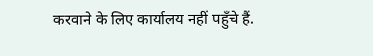करवाने के लिए कार्यालय नहीं पहुँचे हैं.